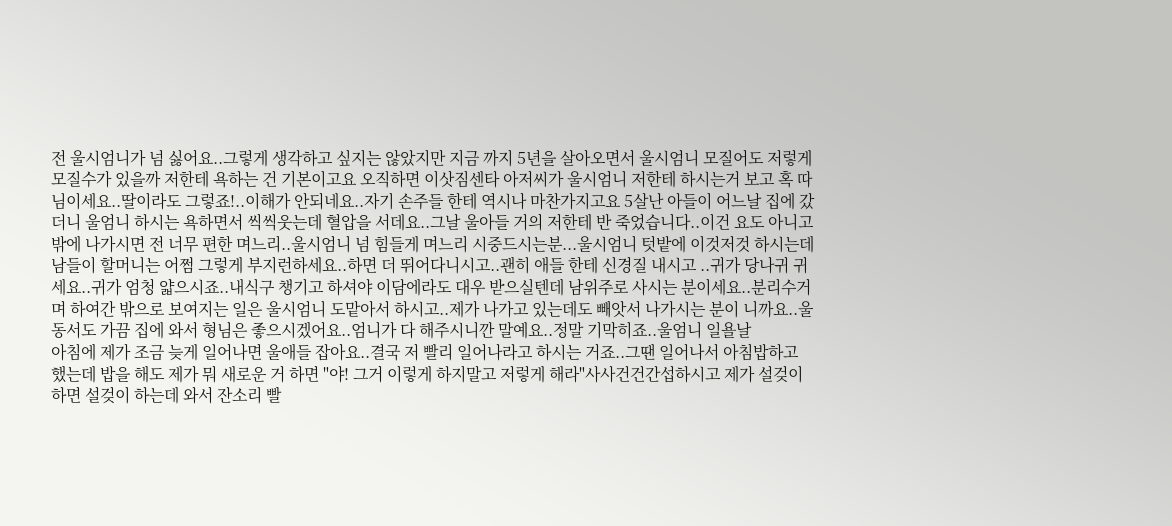전 울시엄니가 넘 싫어요..그렇게 생각하고 싶지는 않았지만 지금 까지 5년을 살아오면서 울시엄니 모질어도 저렇게 모질수가 있을까 저한테 욕하는 건 기본이고요 오직하면 이삿짐센타 아저씨가 울시엄니 저한테 하시는거 보고 혹 따님이세요..딸이라도 그렇죠!..이해가 안되네요..자기 손주들 한테 역시나 마찬가지고요 5살난 아들이 어느날 집에 갔더니 울엄니 하시는 욕하면서 씩씩웃는데 혈압을 서데요..그날 울아들 거의 저한테 반 죽었습니다..이건 요도 아니고 밖에 나가시면 전 너무 편한 며느리..울시엄니 넘 힘들게 며느리 시중드시는분...울시엄니 텃밭에 이것저것 하시는데 남들이 할머니는 어쩜 그렇게 부지런하세요..하면 더 뛰어다니시고..괜히 애들 한테 신경질 내시고 ..귀가 당나귀 귀세요..귀가 엄청 얇으시죠..내식구 챙기고 하셔야 이담에라도 대우 받으실텐데 남위주로 사시는 분이세요..분리수거며 하여간 밖으로 보여지는 일은 울시엄니 도맡아서 하시고..제가 나가고 있는데도 빼앗서 나가시는 분이 니까요..울동서도 가끔 집에 와서 형님은 좋으시겠어요..엄니가 다 해주시니깐 말예요..정말 기막히죠..울엄니 일욜날
아침에 제가 조금 늦게 일어나면 울애들 잡아요..결국 저 빨리 일어나라고 하시는 거죠..그땐 일어나서 아침밥하고 했는데 밥을 해도 제가 뭐 새로운 거 하면 "야! 그거 이렇게 하지말고 저렇게 해라"사사건건간섭하시고 제가 설겆이하면 설겆이 하는데 와서 잔소리 빨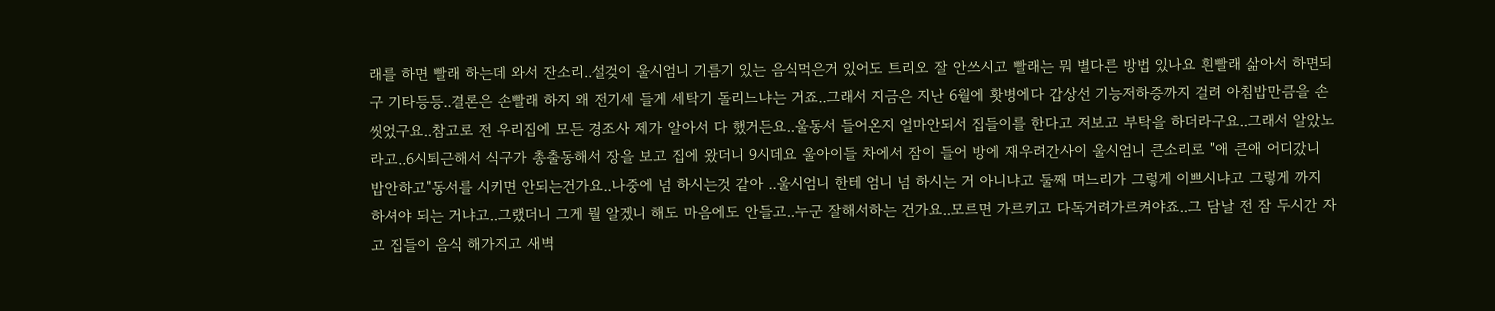래를 하면 빨래 하는데 와서 잔소리..설겆이 울시엄니 기름기 있는 음식먹은거 있어도 트리오 잘 안쓰시고 빨래는 뭐 별다른 방법 있나요 흰빨래 삶아서 하면되구 기타등등..결론은 손빨래 하지 왜 전기세 들게 세탁기 돌리느냐는 거죠..그래서 지금은 지난 6월에 홧병에다 갑상선 기능저하증까지 걸려 아침밥만큼을 손 씻었구요..참고로 전 우리집에 모든 경조사 제가 알아서 다 했거든요..울동서 들어온지 얼마안되서 집들이를 한다고 저보고 부탁을 하더라구요..그래서 알았노라고..6시퇴근해서 식구가 총출동해서 장을 보고 집에 왔더니 9시데요 울아이들 차에서 잠이 들어 방에 재우려간사이 울시엄니 큰소리로 "애 큰애 어디갔니 밥안하고"동서를 시키면 안되는건가요..나중에 넘 하시는것 같아 ..울시엄니 한테 엄니 넘 하시는 거 아니냐고 둘째 며느리가 그렇게 이쁘시냐고 그렇게 까지 하셔야 되는 거냐고..그랬더니 그게 뭘 알겠니 해도 마음에도 안들고..누군 잘해서하는 건가요..모르면 가르키고 다독거려가르켜야죠..그 담날 전 잠 두시간 자고 집들이 음식 해가지고 새벽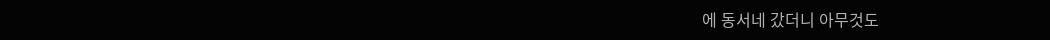에 동서네 갔더니 아무것도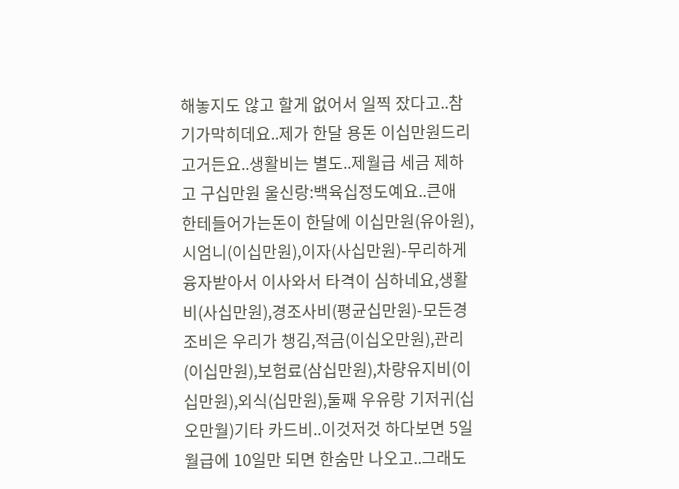해놓지도 않고 할게 없어서 일찍 잤다고..참 기가막히데요..제가 한달 용돈 이십만원드리고거든요..생활비는 별도..제월급 세금 제하고 구십만원 울신랑:백육십정도예요..큰애 한테들어가는돈이 한달에 이십만원(유아원),시엄니(이십만원),이자(사십만원)-무리하게 융자받아서 이사와서 타격이 심하네요,생활비(사십만원),경조사비(평균십만원)-모든경조비은 우리가 챙김,적금(이십오만원),관리(이십만원),보험료(삼십만원),차량유지비(이십만원),외식(십만원),둘째 우유랑 기저귀(십오만월)기타 카드비..이것저것 하다보면 5일 월급에 10일만 되면 한숨만 나오고..그래도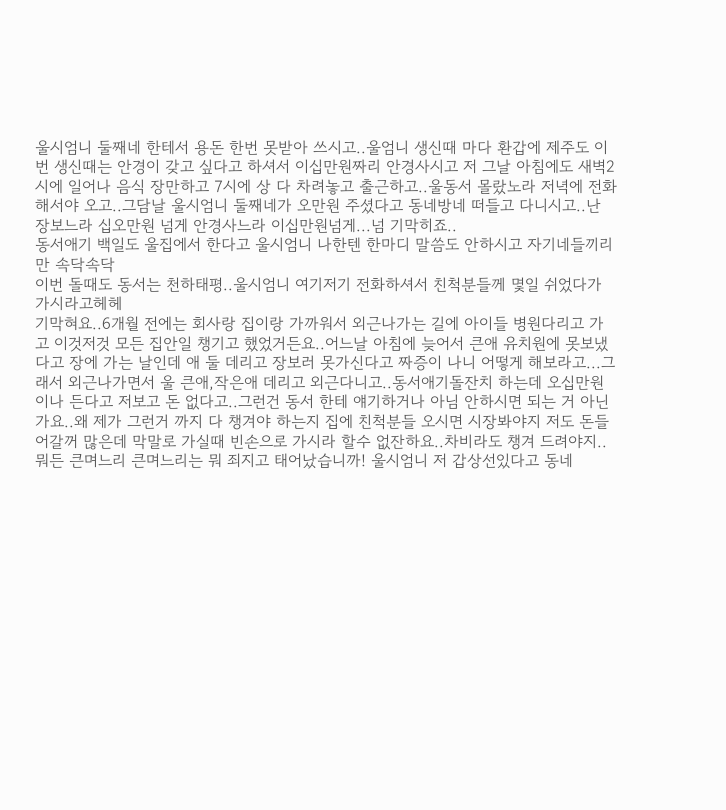울시엄니 둘째네 한테서 용돈 한번 못받아 쓰시고..울엄니 생신때 마다 환갑에 제주도 이번 생신때는 안경이 갖고 싶다고 하셔서 이십만원짜리 안경사시고 저 그날 아침에도 새벽2시에 일어나 음식 장만하고 7시에 상 다 차려놓고 출근하고..울동서 몰랐노라 저녁에 전화해서야 오고..그담날 울시엄니 둘째네가 오만원 주셨다고 동네방네 떠들고 다니시고..난 장보느라 십오만원 넘게 안경사느라 이십만원넘게...넘 기막히죠..
동서애기 백일도 울집에서 한다고 울시엄니 나한텐 한마디 말씀도 안하시고 자기네들끼리만 속닥속닥
이번 돌때도 동서는 천하태평..울시엄니 여기저기 전화하셔서 친척분들께 몇일 쉬었다가 가시라고헤헤
기막혀요..6개월 전에는 회사랑 집이랑 가까워서 외근나가는 길에 아이들 병원다리고 가고 이것저것 모든 집안일 챙기고 했었거든요..어느날 아침에 늦어서 큰애 유치원에 못보냈다고 장에 가는 날인데 애 둘 데리고 장보러 못가신다고 짜증이 나니 어떻게 해보라고...그래서 외근나가면서 울 큰애,작은애 데리고 외근다니고..동서애기돌잔치 하는데 오십만원이나 든다고 저보고 돈 없다고..그런건 동서 한테 얘기하거나 아님 안하시면 되는 거 아닌가요..왜 제가 그런거 까지 다 챙겨야 하는지 집에 친척분들 오시면 시장봐야지 저도 돈들어갈꺼 많은데 막말로 가실때 빈손으로 가시라 할수 없잔하요..차비라도 챙겨 드려야지..뭐든 큰며느리 큰며느리는 뭐 죄지고 태어났습니까! 울시엄니 저 갑상선있다고 동네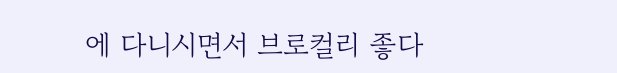에 다니시면서 브로컬리 좋다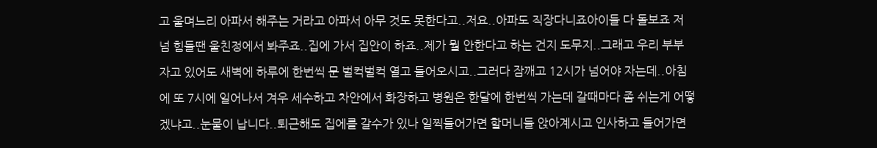고 울며느리 아파서 해주는 거라고 아파서 아무 것도 못한다고..저요..아파도 직장다니죠아이들 다 돌보죠 저 넘 힘들땐 울친정에서 봐주죠..집에 가서 집안이 하죠..제가 뭘 안한다고 하는 건지 도무지..그래고 우리 부부 자고 있어도 새벽에 하루에 한번씩 문 벌컥벌컥 열고 들어오시고..그러다 잠깨고 12시가 넘어야 자는데..아침에 또 7시에 일어나서 겨우 세수하고 차안에서 화장하고 병원은 한달에 한번씩 가는데 갈때마다 좀 쉬는게 어떻겠냐고..눈물이 납니다..퇴근해도 집에를 갈수가 있나 일찍들어가면 할머니들 앉아계시고 인사하고 들어가면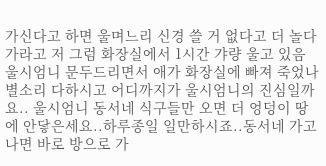가신다고 하면 울며느리 신경 쓸 거 없다고 더 놀다 가라고 저 그럼 화장실에서 1시간 갸량 울고 있음 울시엄니 문두드리면서 애가 화장실에 빠져 죽었나 별소리 다하시고 어디까지가 울시엄니의 진심일까요.. 울시엄니 동서네 식구들만 오면 더 엉덩이 땅에 안닿은세요..하루종일 일만하시죠..동서네 가고나면 바로 방으로 가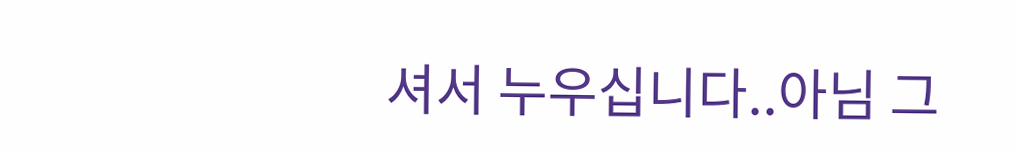셔서 누우십니다..아님 그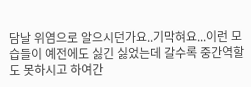담날 위염으로 알으시던가요..기막혀요...이런 모습들이 예전에도 싫긴 싫었는데 갈수록 중간역할도 못하시고 하여간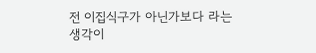전 이집식구가 아닌가보다 라는 생각이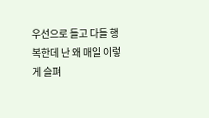우선으로 들고 다들 행복한데 난 왜 매일 이렇게 슬펴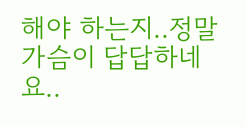해야 하는지..정말 가슴이 답답하네요..